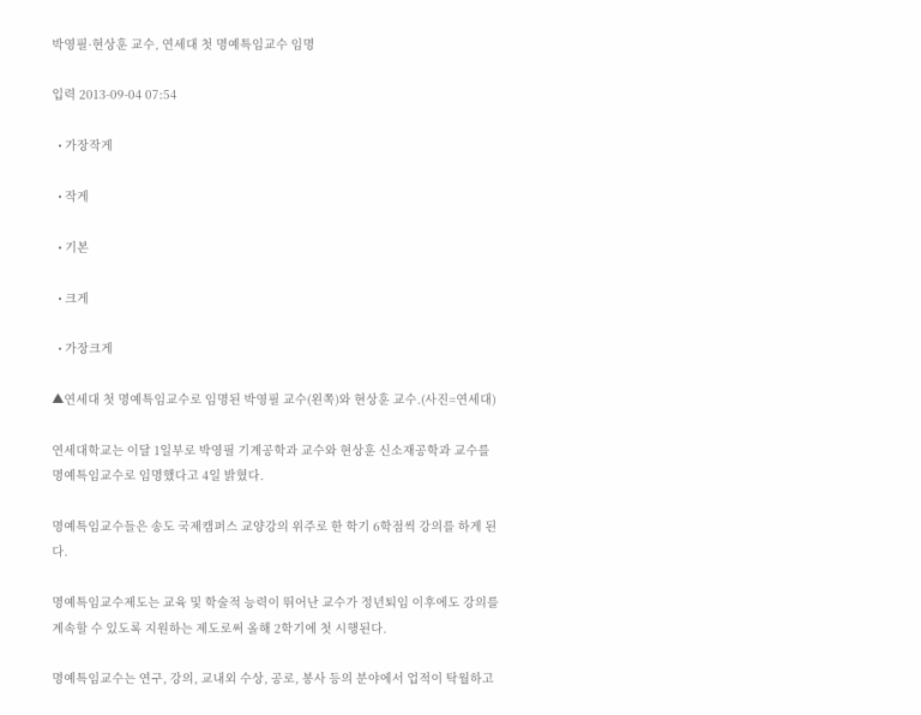박영필·현상훈 교수, 연세대 첫 명예특임교수 임명

입력 2013-09-04 07:54

  • 가장작게

  • 작게

  • 기본

  • 크게

  • 가장크게

▲연세대 첫 명예특임교수로 임명된 박영필 교수(왼쪽)와 현상훈 교수.(사진=연세대)

연세대학교는 이달 1일부로 박영필 기계공학과 교수와 현상훈 신소재공학과 교수를 명예특임교수로 임명했다고 4일 밝혔다.

명예특임교수들은 송도 국제캠퍼스 교양강의 위주로 한 학기 6학점씩 강의를 하게 된다.

명예특임교수제도는 교육 및 학술적 능력이 뛰어난 교수가 정년퇴임 이후에도 강의를 계속할 수 있도록 지원하는 제도로써 올해 2학기에 첫 시행된다.

명예특임교수는 연구, 강의, 교내외 수상, 공로, 봉사 등의 분야에서 업적이 탁월하고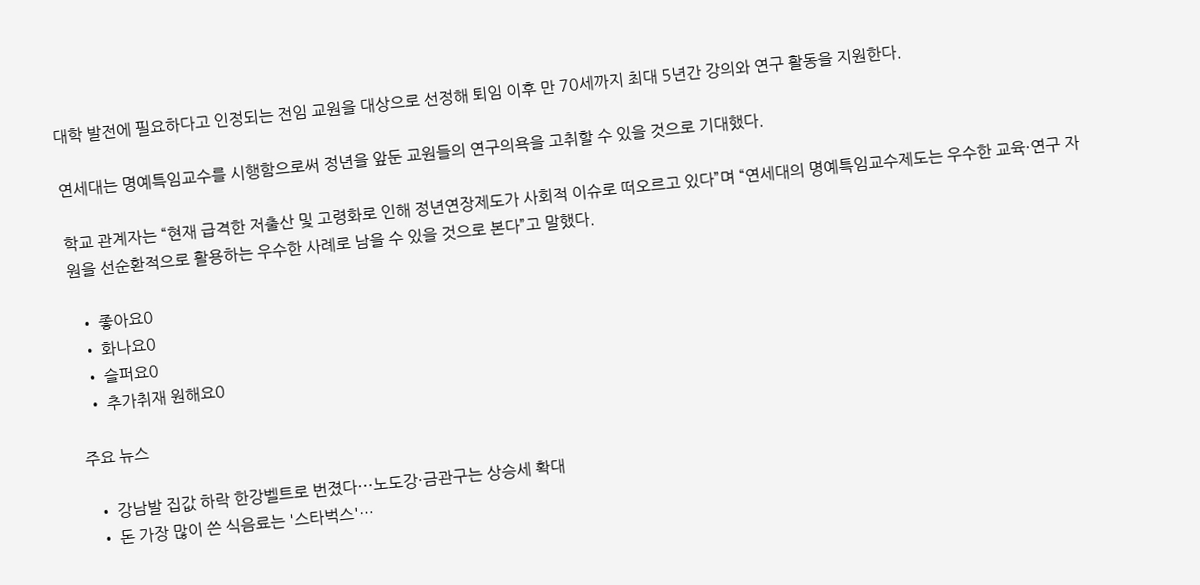대학 발전에 필요하다고 인정되는 전임 교원을 대상으로 선정해 퇴임 이후 만 70세까지 최대 5년간 강의와 연구 활동을 지원한다.

연세대는 명예특임교수를 시행함으로써 정년을 앞둔 교원들의 연구의욕을 고취할 수 있을 것으로 기대했다.

학교 관계자는 “현재 급격한 저출산 및 고령화로 인해 정년연장제도가 사회적 이슈로 떠오르고 있다”며 “연세대의 명예특임교수제도는 우수한 교육·연구 자원을 선순환적으로 활용하는 우수한 사례로 남을 수 있을 것으로 본다”고 말했다.

  • 좋아요0
  • 화나요0
  • 슬퍼요0
  • 추가취재 원해요0

주요 뉴스

  • 강남발 집값 하락 한강벨트로 번졌다⋯노도강·금관구는 상승세 확대
  • 돈 가장 많이 쓴 식음료는 '스타벅스'…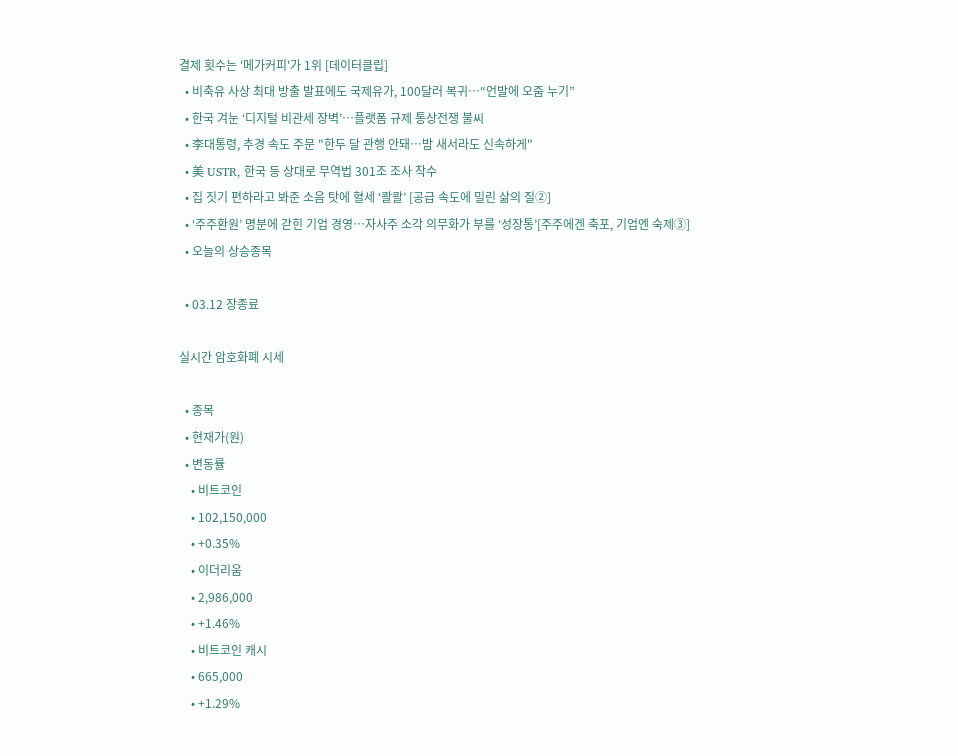결제 횟수는 '메가커피'가 1위 [데이터클립]
  • 비축유 사상 최대 방출 발표에도 국제유가, 100달러 복귀⋯“언발에 오줌 누기”
  • 한국 겨눈 ‘디지털 비관세 장벽’…플랫폼 규제 통상전쟁 불씨
  • 李대통령, 추경 속도 주문 "한두 달 관행 안돼…밤 새서라도 신속하게"
  • 美 USTR, 한국 등 상대로 무역법 301조 조사 착수
  • 집 짓기 편하라고 봐준 소음 탓에 혈세 ‘콸콸’ [공급 속도에 밀린 삶의 질②]
  • ‘주주환원’ 명분에 갇힌 기업 경영…자사주 소각 의무화가 부를 ‘성장통’[주주에겐 축포, 기업엔 숙제③]
  • 오늘의 상승종목

  • 03.12 장종료

실시간 암호화폐 시세

  • 종목
  • 현재가(원)
  • 변동률
    • 비트코인
    • 102,150,000
    • +0.35%
    • 이더리움
    • 2,986,000
    • +1.46%
    • 비트코인 캐시
    • 665,000
    • +1.29%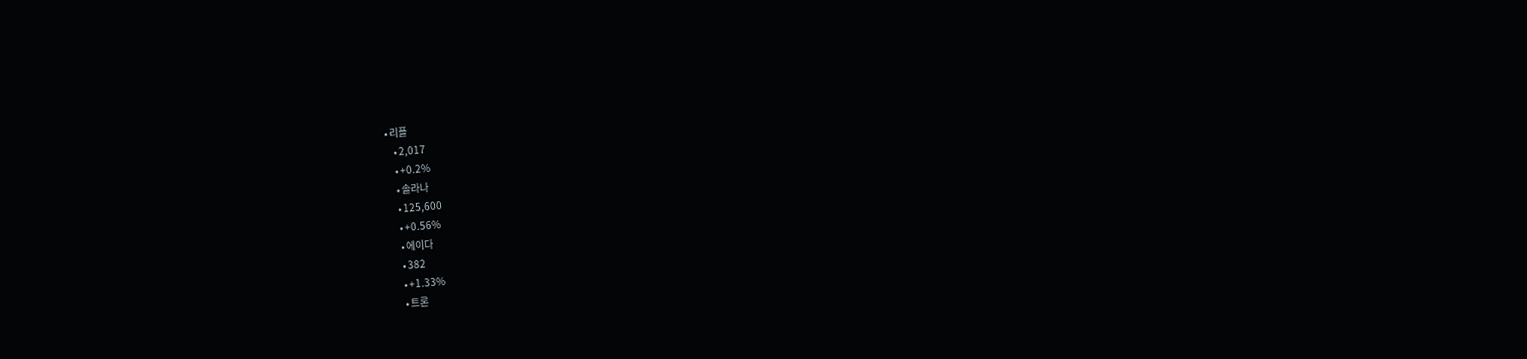• 리플
    • 2,017
    • +0.2%
    • 솔라나
    • 125,600
    • +0.56%
    • 에이다
    • 382
    • +1.33%
    • 트론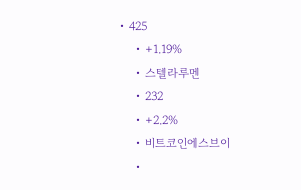• 425
    • +1.19%
    • 스텔라루멘
    • 232
    • +2.2%
    • 비트코인에스브이
    •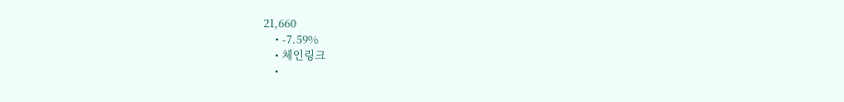21,660
    • -7.59%
    • 체인링크
    •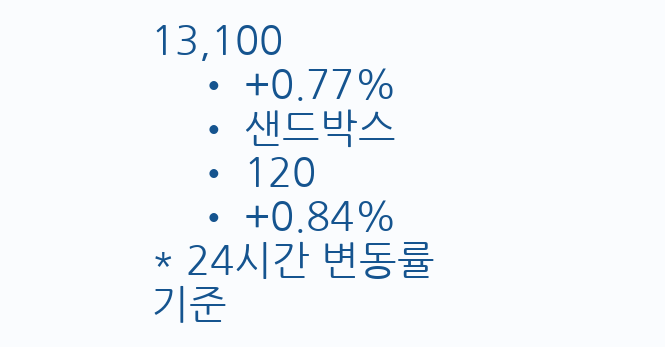13,100
    • +0.77%
    • 샌드박스
    • 120
    • +0.84%
* 24시간 변동률 기준